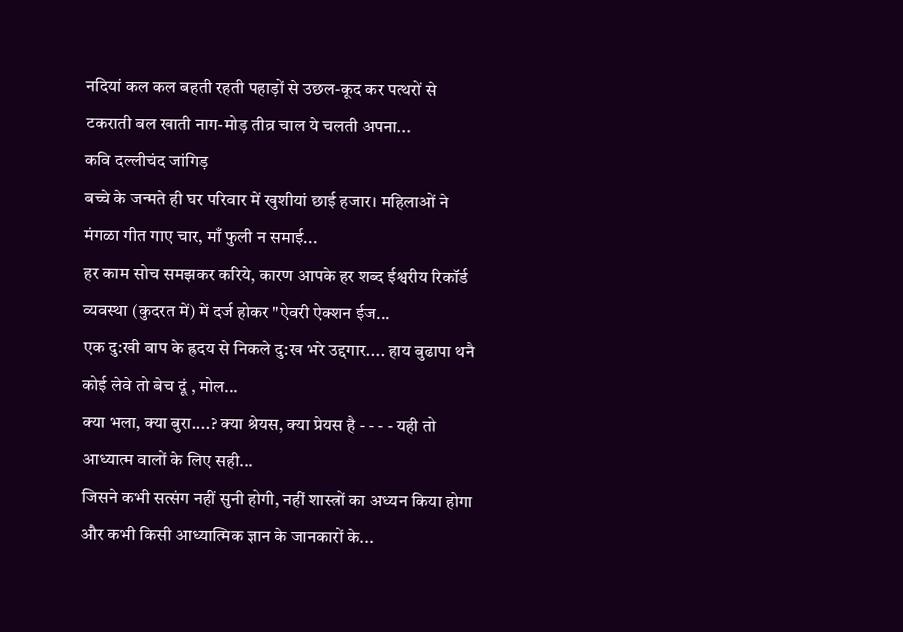नदियां कल कल बहती रहती पहाड़ों से उछल-कूद कर पत्थरों से टकराती बल खाती नाग-मोड़ तीव्र चाल ये चलती अपना...
कवि दल्लीचंद जांगिड़
बच्चे के जन्मते ही घर परिवार में खुशीयां छाई हजार। महिलाओं ने मंगळा गीत गाए चार, माँ फुली न समाई...
हर काम सोच समझकर करिये, कारण आपके हर शब्द ईश्वरीय रिकॉर्ड व्यवस्था (कुदरत में) में दर्ज होकर "ऐवरी ऐक्शन ईज...
एक दु:खी बाप के ह्रदय से निकले दु:ख भरे उद्दगार.... हाय बुढापा थनै कोई लेवे तो बेच दूं , मोल...
क्या भला, क्या बुरा....? क्या श्रेयस, क्या प्रेयस है - - - - यही तो आध्यात्म वालों के लिए सही...
जिसने कभी सत्संग नहीं सुनी होगी, नहीं शास्त्रों का अध्यन किया होगा और कभी किसी आध्यात्मिक ज्ञान के जानकारों के...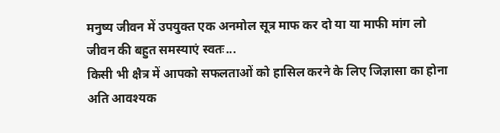मनुष्य जीवन में उपयुक्त एक अनमोल सूत्र माफ कर दो या या माफी मांग लो जीवन की बहुत समस्याएं स्वतः...
किसी भी क्षैत्र में आपको सफलताओं को हासिल करने के लिए जिज्ञासा का होना अति आवश्यक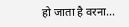हो जाता है वरना...